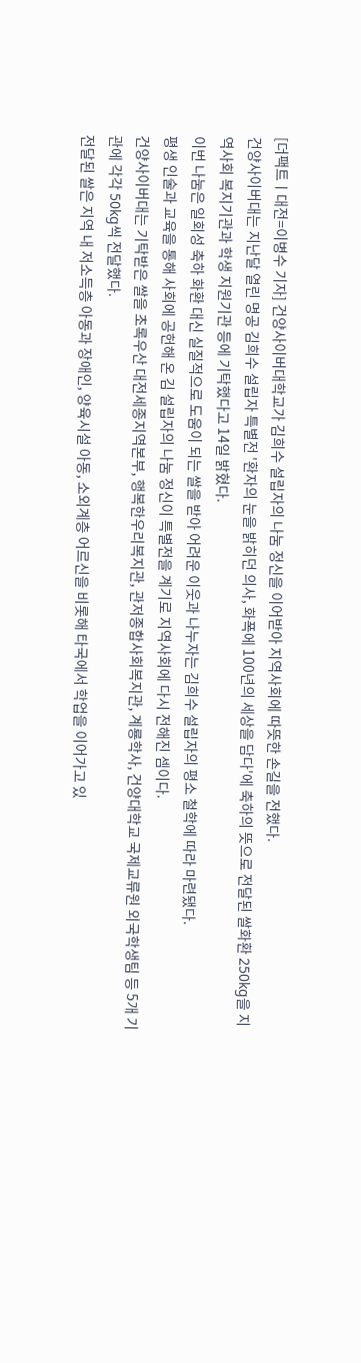[더팩트ㅣ대전=이병수 기자] 건양사이버대학교가 김희수 설립자의 나눔 정신을 이어받아 지역사회에 따뜻한 손길을 전했다.
건양사이버대는 지난달 열린 명공 김희수 설립자 특별전 '환자의 눈을 밝히던 의사, 화폭에 100년의 세상을 담다'에 축하의 뜻으로 전달된 쌀화환 250kg을 지역사회 복지기관과 학생 지원기관 등에 기탁했다고 14일 밝혔다.
이번 나눔은 일회성 축하 화환 대신 실질적으로 도움이 되는 쌀을 받아 어려운 이웃과 나누자는 김희수 설립자의 평소 철학에 따라 마련됐다.
평생 인술과 교육을 통해 사회에 공헌해 온 김 설립자의 나눔 정신이 특별전을 계기로 지역사회에 다시 전해진 셈이다.
건양사이버대는 기탁받은 쌀을 초록우산 대전세종지역본부, 행복한우리복지관, 관저종합사회복지관, 계룡학사, 건양대학교 국제교류원 외국학생팀 등 5개 기관에 각각 50kg씩 전달했다.
전달된 쌀은 지역 내 저소득층 아동과 장애인, 양육시설 아동, 소외계층 어르신을 비롯해 타국에서 학업을 이어가고 있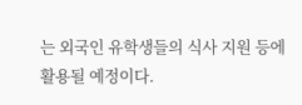는 외국인 유학생들의 식사 지원 등에 활용될 예정이다.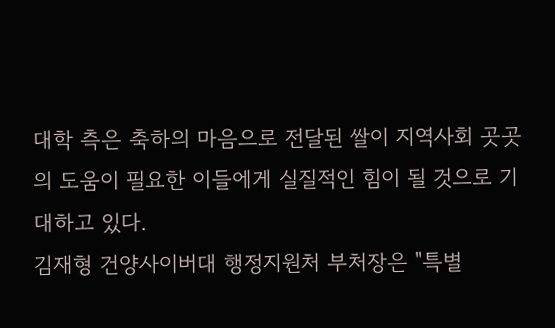대학 측은 축하의 마음으로 전달된 쌀이 지역사회 곳곳의 도움이 필요한 이들에게 실질적인 힘이 될 것으로 기대하고 있다.
김재형 건양사이버대 행정지원처 부처장은 "특별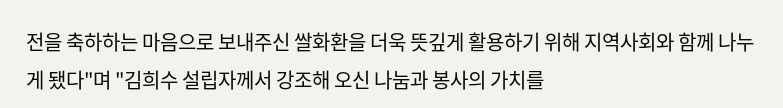전을 축하하는 마음으로 보내주신 쌀화환을 더욱 뜻깊게 활용하기 위해 지역사회와 함께 나누게 됐다"며 "김희수 설립자께서 강조해 오신 나눔과 봉사의 가치를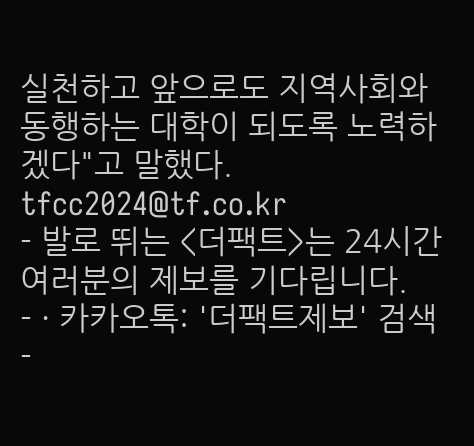실천하고 앞으로도 지역사회와 동행하는 대학이 되도록 노력하겠다"고 말했다.
tfcc2024@tf.co.kr
- 발로 뛰는 <더팩트>는 24시간 여러분의 제보를 기다립니다.
- · 카카오톡: '더팩트제보' 검색
-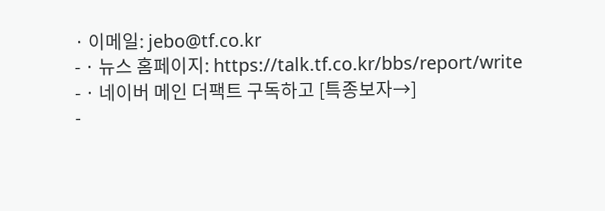· 이메일: jebo@tf.co.kr
- · 뉴스 홈페이지: https://talk.tf.co.kr/bbs/report/write
- · 네이버 메인 더팩트 구독하고 [특종보자→]
-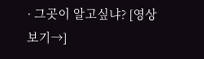· 그곳이 알고싶냐? [영상보기→]